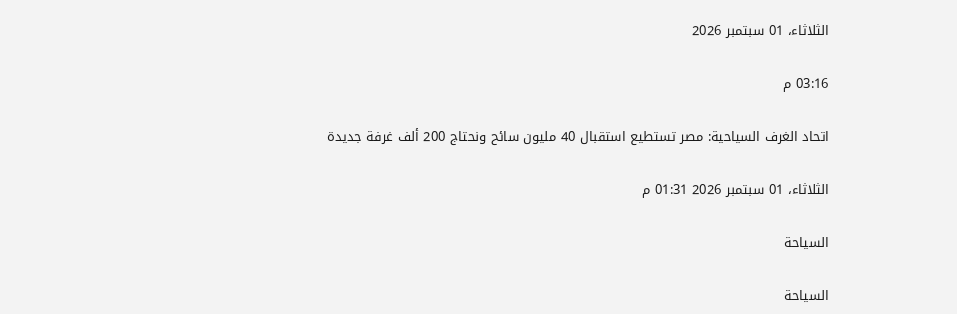الثلاثاء، 01 سبتمبر 2026

03:16 م

اتحاد الغرف السياحية: مصر تستطيع استقبال 40 مليون سائح ونحتاج 200 ألف غرفة جديدة

الثلاثاء، 01 سبتمبر 2026 01:31 م

السياحة

السياحة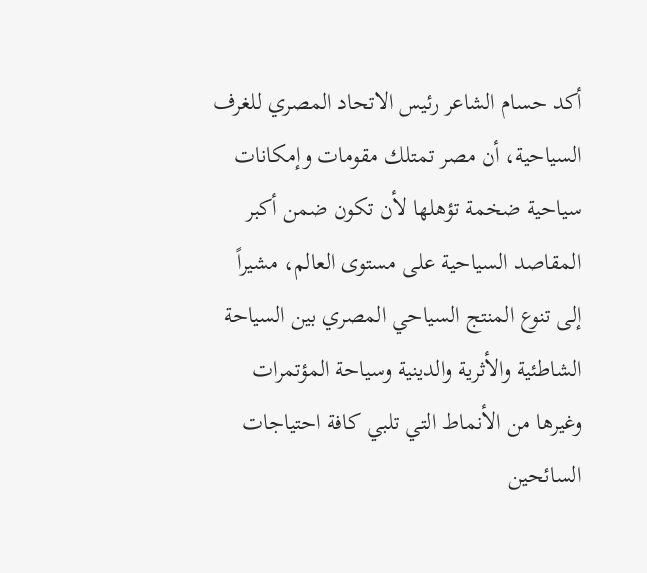أكد حسام الشاعر رئيس الاتحاد المصري للغرف السياحية، أن مصر تمتلك مقومات وإمكانات سياحية ضخمة تؤهلها لأن تكون ضمن أكبر المقاصد السياحية على مستوى العالم، مشيراً إلى تنوع المنتج السياحي المصري بين السياحة الشاطئية والأثرية والدينية وسياحة المؤتمرات وغيرها من الأنماط التي تلبي كافة احتياجات السائحين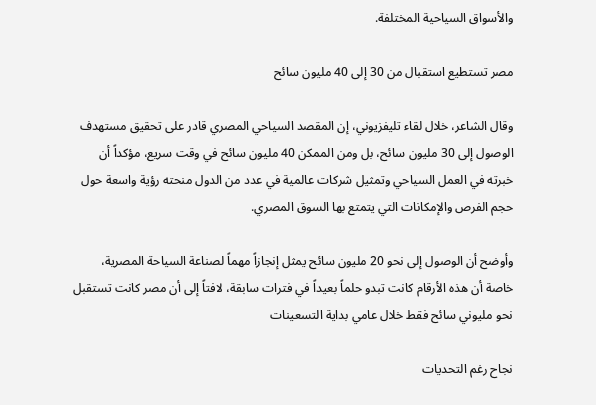والأسواق السياحية المختلفة.

مصر تستطيع استقبال من 30 إلى 40 مليون سائح

وقال الشاعر، خلال لقاء تليفزيوني، إن المقصد السياحي المصري قادر على تحقيق مستهدف الوصول إلى 30 مليون سائح، بل ومن الممكن 40 مليون سائح في وقت سريع، مؤكداً أن خبرته في العمل السياحي وتمثيل شركات عالمية في عدد من الدول منحته رؤية واسعة حول حجم الفرص والإمكانات التي يتمتع بها السوق المصري.

وأوضح أن الوصول إلى نحو 20 مليون سائح يمثل إنجازاً مهماً لصناعة السياحة المصرية، خاصة أن هذه الأرقام كانت تبدو حلماً بعيداً في فترات سابقة، لافتاً إلى أن مصر كانت تستقبل نحو مليوني سائح فقط خلال عامي بداية التسعينات

نجاح رغم التحديات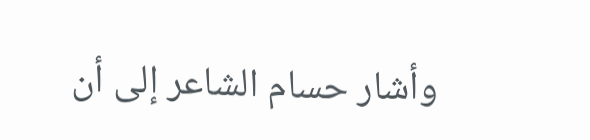وأشار حسام الشاعر إلى أن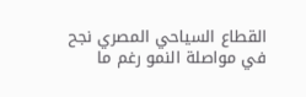القطاع السياحي المصري نجح في مواصلة النمو رغم ما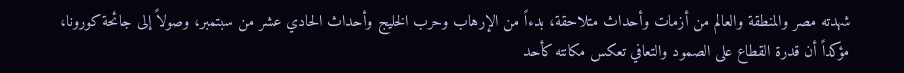شهدته مصر والمنطقة والعالم من أزمات وأحداث متلاحقة، بدءاً من الإرهاب وحرب الخليج وأحداث الحادي عشر من سبتمبر، وصولاً إلى جائحة كورونا، مؤكداً أن قدرة القطاع على الصمود والتعافي تعكس مكانته كأحد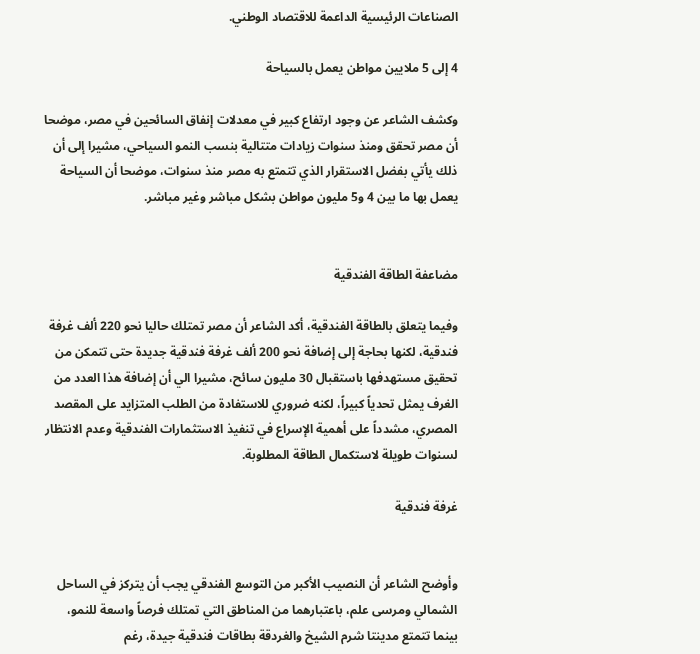الصناعات الرئيسية الداعمة للاقتصاد الوطني.

4 إلى 5 ملايين مواطن يعمل بالسياحة

وكشف الشاعر عن وجود ارتفاع كبير في معدلات إنفاق السائحين في مصر، موضحا أن مصر تحقق ومنذ سنوات زيادات متتالية بنسب النمو السياحي، مشيرا إلى أن ذلك يأتي بفضل الاستقرار الذي تتمتع به مصر منذ سنوات، موضحا أن السياحة يعمل بها ما بين 4 و5 مليون مواطن بشكل مباشر وغير مباشر.


مضاعفة الطاقة الفندقية

وفيما يتعلق بالطاقة الفندقية، أكد الشاعر أن مصر تمتلك حاليا نحو 220 ألف غرفة فندقية، لكنها بحاجة إلى إضافة نحو 200 ألف غرفة فندقية جديدة حتى تتمكن من تحقيق مستهدفها باستقبال 30 مليون سائح، مشيرا الي أن إضافة هذا العدد من الغرف يمثل تحدياً كبيراً، لكنه ضروري للاستفادة من الطلب المتزايد على المقصد المصري، مشدداً على أهمية الإسراع في تنفيذ الاستثمارات الفندقية وعدم الانتظار لسنوات طويلة لاستكمال الطاقة المطلوبة.

غرفة فندقية


وأوضح الشاعر أن النصيب الأكبر من التوسع الفندقي يجب أن يتركز في الساحل الشمالي ومرسى علم، باعتبارهما من المناطق التي تمتلك فرصاً واسعة للنمو، بينما تتمتع مدينتا شرم الشيخ والغردقة بطاقات فندقية جيدة، رغم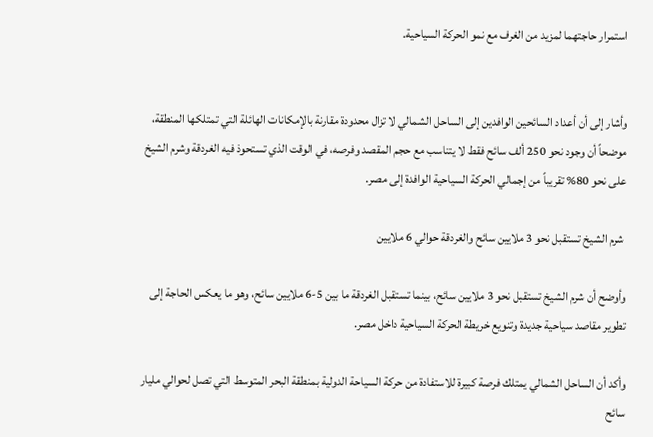استمرار حاجتهما لمزيد من الغرف مع نمو الحركة السياحية.


وأشار إلى أن أعداد السائحين الوافدين إلى الساحل الشمالي لا تزال محدودة مقارنة بالإمكانات الهائلة التي تمتلكها المنطقة، موضحاً أن وجود نحو 250 ألف سائح فقط لا يتناسب مع حجم المقصد وفرصه، في الوقت الذي تستحوذ فيه الغردقة وشرم الشيخ على نحو 80% تقريباً من إجمالي الحركة السياحية الوافدة إلى مصر.

 شرم الشيخ تستقبل نحو 3 ملايين سائح والغردقة حوالي 6 ملايين

وأوضح أن شرم الشيخ تستقبل نحو 3 ملايين سائح، بينما تستقبل الغردقة ما بين 5-6 ملايين سائح، وهو ما يعكس الحاجة إلى تطوير مقاصد سياحية جديدة وتنويع خريطة الحركة السياحية داخل مصر.

وأكد أن الساحل الشمالي يمتلك فرصة كبيرة للاستفادة من حركة السياحة الدولية بمنطقة البحر المتوسط التي تصل لحوالي مليار سائح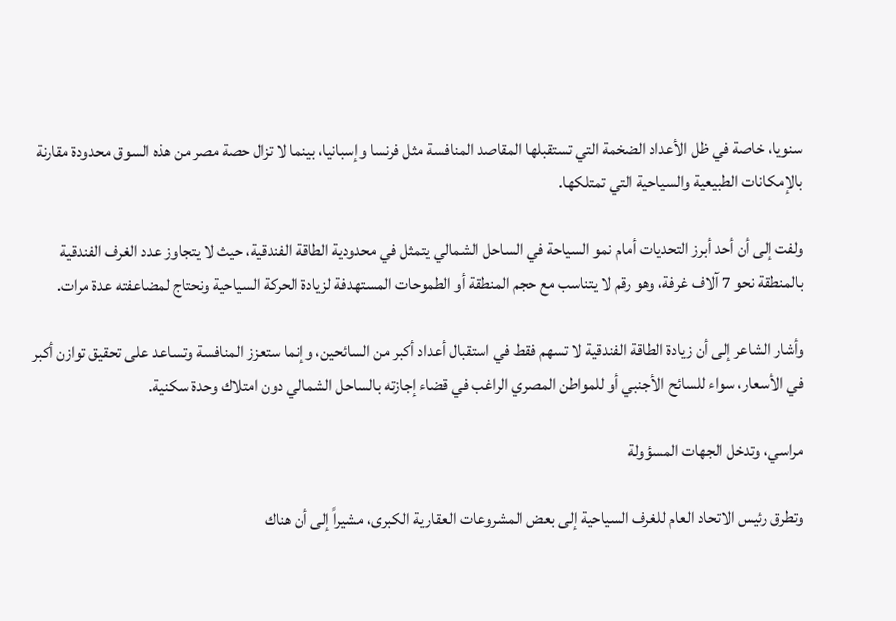سنويا، خاصة في ظل الأعداد الضخمة التي تستقبلها المقاصد المنافسة مثل فرنسا وإسبانيا، بينما لا تزال حصة مصر من هذه السوق محدودة مقارنة بالإمكانات الطبيعية والسياحية التي تمتلكها.

ولفت إلى أن أحد أبرز التحديات أمام نمو السياحة في الساحل الشمالي يتمثل في محدودية الطاقة الفندقية، حيث لا يتجاوز عدد الغرف الفندقية بالمنطقة نحو 7 آلاف غرفة، وهو رقم لا يتناسب مع حجم المنطقة أو الطموحات المستهدفة لزيادة الحركة السياحية ونحتاج لمضاعفته عدة مرات.

وأشار الشاعر إلى أن زيادة الطاقة الفندقية لا تسهم فقط في استقبال أعداد أكبر من السائحين، وإنما ستعزز المنافسة وتساعد على تحقيق توازن أكبر في الأسعار، سواء للسائح الأجنبي أو للمواطن المصري الراغب في قضاء إجازته بالساحل الشمالي دون امتلاك وحدة سكنية.

مراسي، وتدخل الجهات المسؤولة

وتطرق رئيس الاتحاد العام للغرف السياحية إلى بعض المشروعات العقارية الكبرى، مشيراً إلى أن هناك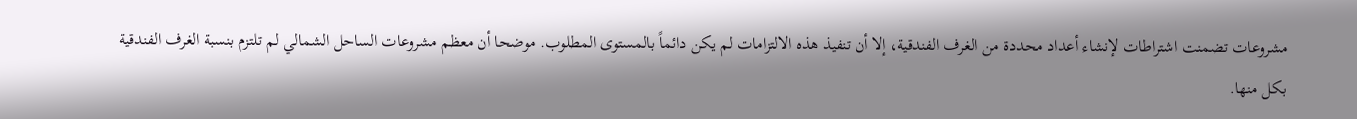مشروعات تضمنت اشتراطات لإنشاء أعداد محددة من الغرف الفندقية، إلا أن تنفيذ هذه الالتزامات لم يكن دائماً بالمستوى المطلوب. موضحا أن معظم مشروعات الساحل الشمالي لم تلتزم بنسبة الغرف الفندقية بكل منها.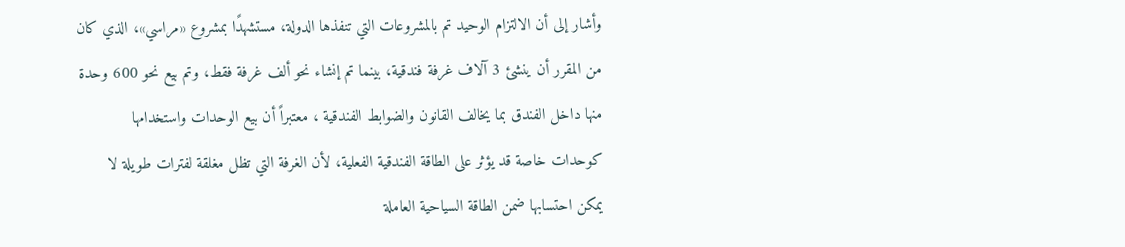وأشار إلى أن الالتزام الوحيد تم بالمشروعات التي تنفذها الدولة، مستشهدًا بمشروع «مراسي»، الذي كان من المقرر أن ينشئ 3 آلاف غرفة فندقية، بينما تم إنشاء نحو ألف غرفة فقط، وتم بيع نحو 600 وحدة منها داخل الفندق بما يخالف القانون والضوابط الفندقية ، معتبراً أن بيع الوحدات واستخدامها كوحدات خاصة قد يؤثر على الطاقة الفندقية الفعلية، لأن الغرفة التي تظل مغلقة لفترات طويلة لا يمكن احتسابها ضمن الطاقة السياحية العاملة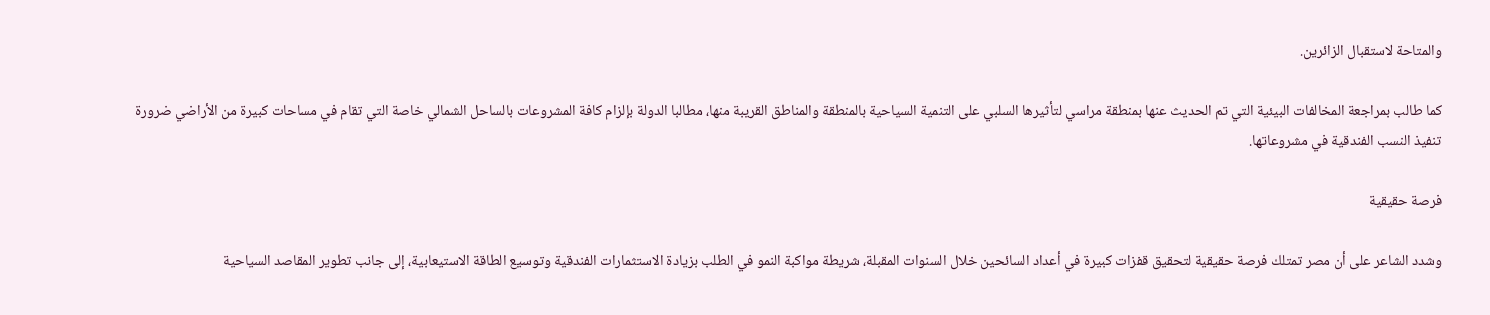والمتاحة لاستقبال الزائرين.

كما طالب بمراجعة المخالفات البيئية التي تم الحديث عنها بمنطقة مراسي لتأثيرها السلبي على التنمية السياحية بالمنطقة والمناطق القريبة منها، مطالبا الدولة بإلزام كافة المشروعات بالساحل الشمالي خاصة التي تقام في مساحات كبيرة من الأراضي ضرورة تنفيذ النسب الفندقية في مشروعاتها.

فرصة حقيقية

وشدد الشاعر على أن مصر تمتلك فرصة حقيقية لتحقيق قفزات كبيرة في أعداد السائحين خلال السنوات المقبلة، شريطة مواكبة النمو في الطلب بزيادة الاستثمارات الفندقية وتوسيع الطاقة الاستيعابية، إلى جانب تطوير المقاصد السياحية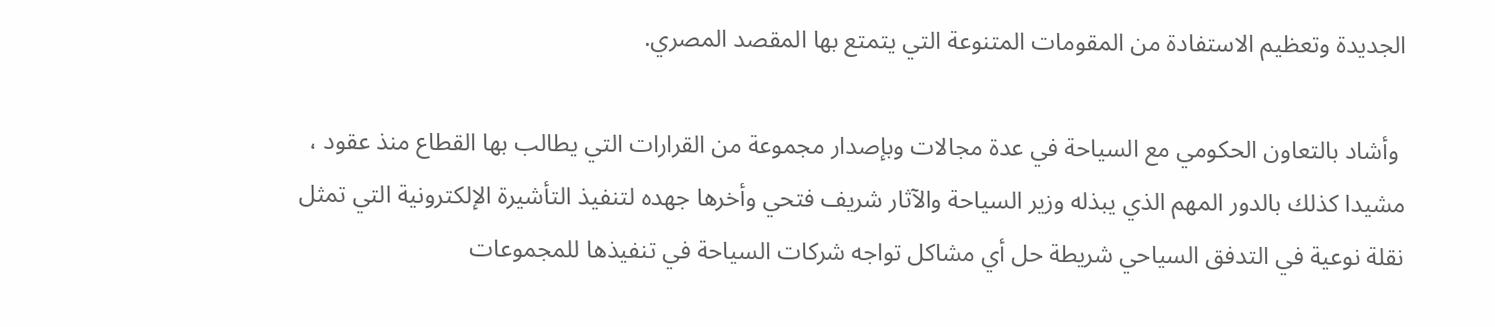الجديدة وتعظيم الاستفادة من المقومات المتنوعة التي يتمتع بها المقصد المصري.

 وأشاد بالتعاون الحكومي مع السياحة في عدة مجالات وبإصدار مجموعة من القرارات التي يطالب بها القطاع منذ عقود ، مشيدا كذلك بالدور المهم الذي يبذله وزير السياحة والآثار شريف فتحي وأخرها جهده لتنفيذ التأشيرة الإلكترونية التي تمثل نقلة نوعية في التدفق السياحي شريطة حل أي مشاكل تواجه شركات السياحة في تنفيذها للمجموعات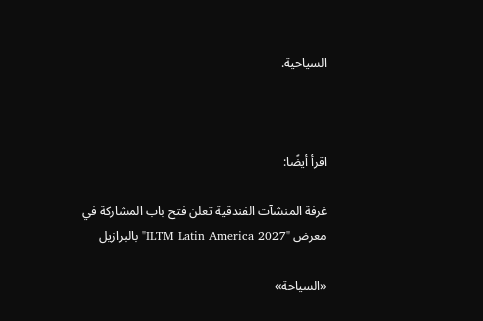السياحية.



اقرأ أيضًا:

غرفة المنشآت الفندقية تعلن فتح باب المشاركة في معرض "ILTM Latin America 2027" بالبرازيل

«السياحة»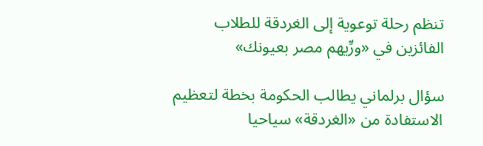تنظم رحلة توعوية إلى الغردقة للطلاب الفائزين في «ورِّيهم مصر بعيونك»

سؤال برلماني يطالب الحكومة بخطة لتعظيم الاستفادة من «الغردقة» سياحيا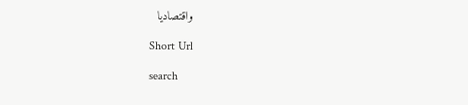واقتصاديا

Short Url

search